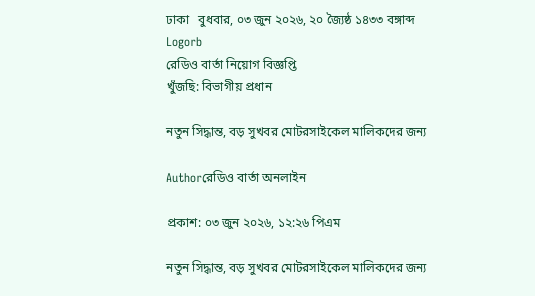ঢাকা   বুধবার, ০৩ জুন ২০২৬, ২০ জ্যৈষ্ঠ ১৪৩৩ বঙ্গাব্দ
Logorb
রেডিও বার্তা নিয়োগ বিজ্ঞপ্তি
খুঁজছি: বিভাগীয় প্রধান

নতুন সিদ্ধান্ত, বড় সুখবর মোটরসাইকেল মালিকদের জন্য

Authorরেডিও বার্তা অনলাইন

প্রকাশ: ০৩ জুন ২০২৬, ১২:২৬ পিএম

নতুন সিদ্ধান্ত, বড় সুখবর মোটরসাইকেল মালিকদের জন্য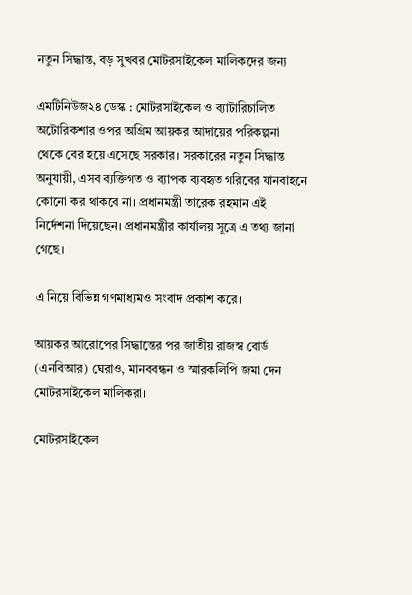নতুন সিদ্ধান্ত, বড় সুখবর মোটরসাইকেল মালিকদের জন্য

এমটিনিউজ২৪ ডেস্ক : মোটরসাইকেল ও ব্যাটারিচালিত অটোরিকশার ওপর অগ্রিম আয়কর আদায়ের পরিকল্পনা থেকে বের হয়ে এসেছে সরকার। সরকারের নতুন সিদ্ধান্ত অনুযায়ী, এসব ব্যক্তিগত ও ব্যাপক ব্যবহৃত গরিবের যানবাহনে কোনো কর থাকবে না। প্রধানমন্ত্রী তারেক রহমান এই নির্দেশনা দিয়েছেন। প্রধানমন্ত্রীর কার্যালয় সূত্রে এ তথ্য জানা গেছে।

এ নিয়ে বিভিন্ন গণমাধ্যমও সংবাদ প্রকাশ করে।

আয়কর আরোপের সিদ্ধান্তের পর জাতীয় রাজস্ব বোর্ড (এনবিআর) ঘেরাও, মানববন্ধন ও স্মারকলিপি জমা দেন মোটরসাইকেল মালিকরা।

মোটরসাইকেল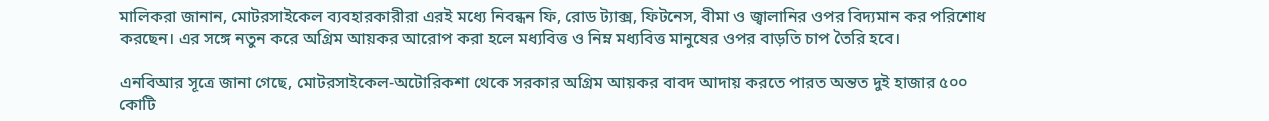মালিকরা জানান, মোটরসাইকেল ব্যবহারকারীরা এরই মধ্যে নিবন্ধন ফি, রোড ট্যাক্স, ফিটনেস, বীমা ও জ্বালানির ওপর বিদ্যমান কর পরিশোধ করছেন। এর সঙ্গে নতুন করে অগ্রিম আয়কর আরোপ করা হলে মধ্যবিত্ত ও নিম্ন মধ্যবিত্ত মানুষের ওপর বাড়তি চাপ তৈরি হবে।

এনবিআর সূত্রে জানা গেছে, মোটরসাইকেল-অটোরিকশা থেকে সরকার অগ্রিম আয়কর বাবদ আদায় করতে পারত অন্তত দুই হাজার ৫০০ কোটি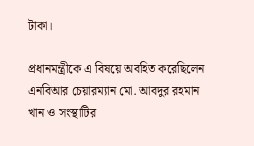টাকা।

প্রধানমন্ত্রীকে এ বিষয়ে অবহিত করেছিলেন এনবিআর চেয়ারম্যান মো. আবদুর রহমান খান ও সংস্থাটির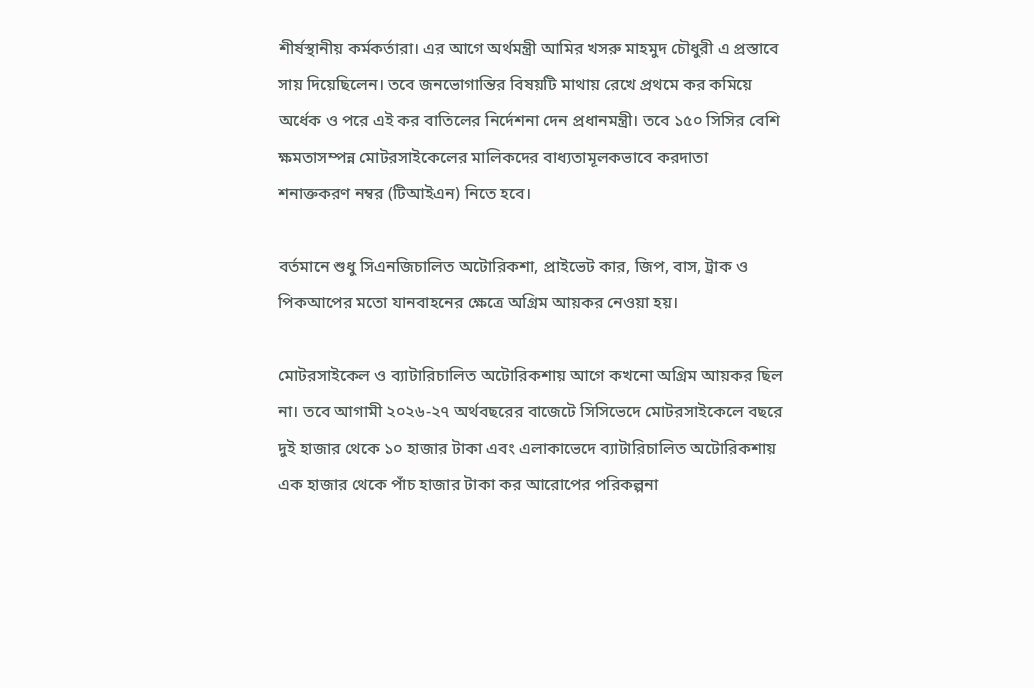শীর্ষস্থানীয় কর্মকর্তারা। এর আগে অর্থমন্ত্রী আমির খসরু মাহমুদ চৌধুরী এ প্রস্তাবে সায় দিয়েছিলেন। তবে জনভোগান্তির বিষয়টি মাথায় রেখে প্রথমে কর কমিয়ে অর্ধেক ও পরে এই কর বাতিলের নির্দেশনা দেন প্রধানমন্ত্রী। তবে ১৫০ সিসির বেশি ক্ষমতাসম্পন্ন মোটরসাইকেলের মালিকদের বাধ্যতামূলকভাবে করদাতা শনাক্তকরণ নম্বর (টিআইএন) নিতে হবে।

বর্তমানে শুধু সিএনজিচালিত অটোরিকশা, প্রাইভেট কার, জিপ, বাস, ট্রাক ও পিকআপের মতো যানবাহনের ক্ষেত্রে অগ্রিম আয়কর নেওয়া হয়।

মোটরসাইকেল ও ব্যাটারিচালিত অটোরিকশায় আগে কখনো অগ্রিম আয়কর ছিল না। তবে আগামী ২০২৬-২৭ অর্থবছরের বাজেটে সিসিভেদে মোটরসাইকেলে বছরে দুই হাজার থেকে ১০ হাজার টাকা এবং এলাকাভেদে ব্যাটারিচালিত অটোরিকশায় এক হাজার থেকে পাঁচ হাজার টাকা কর আরোপের পরিকল্পনা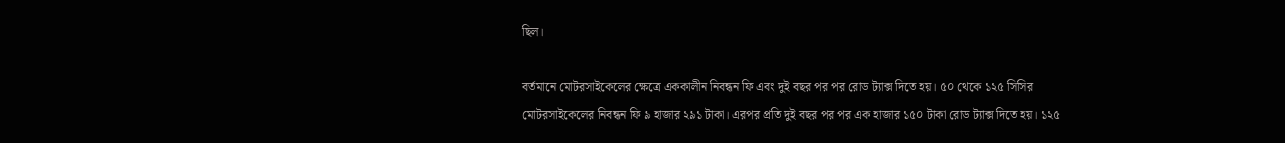ছিল।

বর্তমানে মোটরসাইকেলের ক্ষেত্রে এককালীন নিবন্ধন ফি এবং দুই বছর পর পর রোড ট্যাক্স দিতে হয়। ৫০ থেকে ১২৫ সিসির মোটরসাইকেলের নিবন্ধন ফি ৯ হাজার ২৯১ টাকা। এরপর প্রতি দুই বছর পর পর এক হাজার ১৫০ টাকা রোড ট্যাক্স দিতে হয়। ১২৫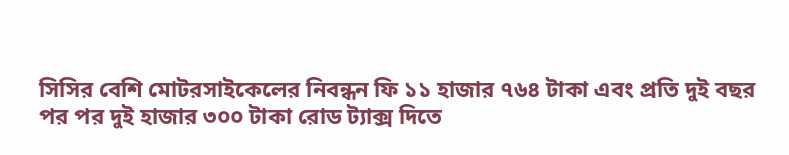সিসির বেশি মোটরসাইকেলের নিবন্ধন ফি ১১ হাজার ৭৬৪ টাকা এবং প্রতি দুই বছর পর পর দুই হাজার ৩০০ টাকা রোড ট্যাক্স দিতে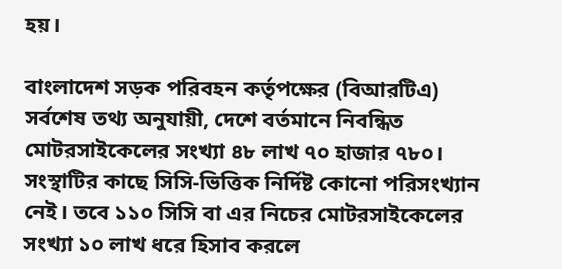হয়।

বাংলাদেশ সড়ক পরিবহন কর্তৃপক্ষের (বিআরটিএ) সর্বশেষ তথ্য অনুযায়ী, দেশে বর্তমানে নিবন্ধিত মোটরসাইকেলের সংখ্যা ৪৮ লাখ ৭০ হাজার ৭৮০। সংস্থাটির কাছে সিসি-ভিত্তিক নির্দিষ্ট কোনো পরিসংখ্যান নেই। তবে ১১০ সিসি বা এর নিচের মোটরসাইকেলের সংখ্যা ১০ লাখ ধরে হিসাব করলে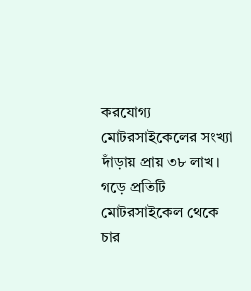করযোগ্য মোটরসাইকেলের সংখ্যা দাঁড়ায় প্রায় ৩৮ লাখ। গড়ে প্রতিটি মোটরসাইকেল থেকে চার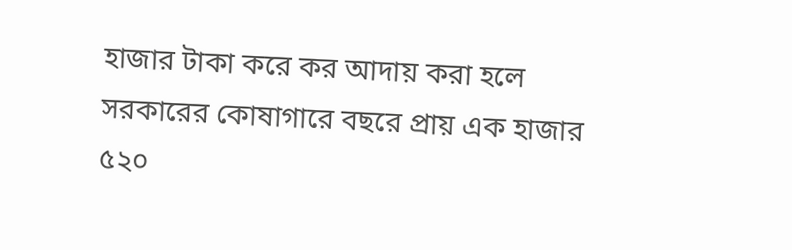হাজার টাকা করে কর আদায় করা হলে সরকারের কোষাগারে বছরে প্রায় এক হাজার ৫২০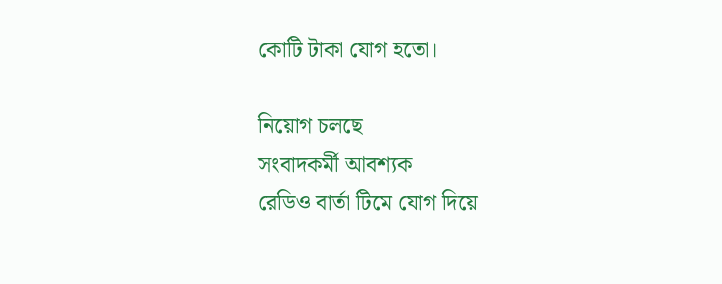কোটি টাকা যোগ হতো।

নিয়োগ চলছে
সংবাদকর্মী আবশ্যক
রেডিও বার্তা টিমে যোগ দিয়ে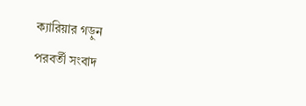ক্যারিয়ার গড়ুন
পরবর্তী সংবাদ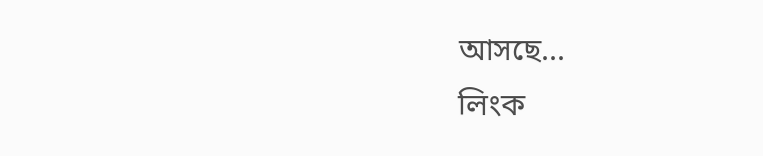আসছে...
লিংক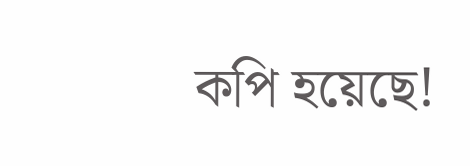কপি হয়েছে!